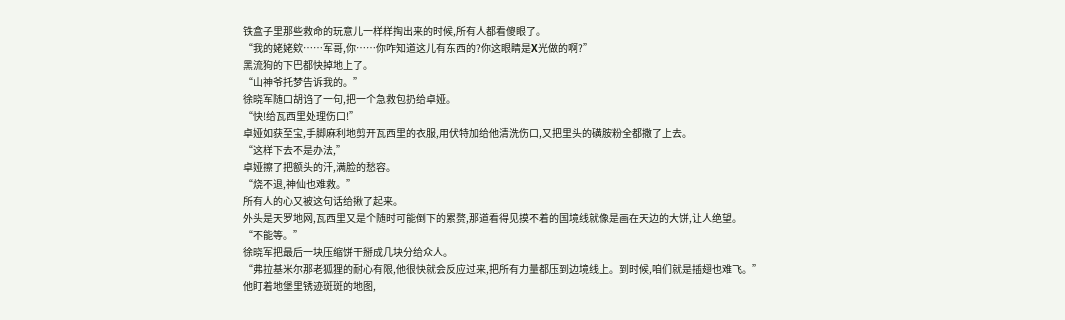铁盒子里那些救命的玩意儿一样样掏出来的时候,所有人都看傻眼了。
“我的姥姥欸……军哥,你……你咋知道这儿有东西的?你这眼睛是X光做的啊?”
黑流狗的下巴都快掉地上了。
“山神爷托梦告诉我的。”
徐晓军随口胡诌了一句,把一个急救包扔给卓娅。
“快!给瓦西里处理伤口!”
卓娅如获至宝,手脚麻利地剪开瓦西里的衣服,用伏特加给他清洗伤口,又把里头的磺胺粉全都撒了上去。
“这样下去不是办法,”
卓娅擦了把额头的汗,满脸的愁容。
“烧不退,神仙也难救。”
所有人的心又被这句话给揪了起来。
外头是天罗地网,瓦西里又是个随时可能倒下的累赘,那道看得见摸不着的国境线就像是画在天边的大饼,让人绝望。
“不能等。”
徐晓军把最后一块压缩饼干掰成几块分给众人。
“弗拉基米尔那老狐狸的耐心有限,他很快就会反应过来,把所有力量都压到边境线上。到时候,咱们就是插翅也难飞。”
他盯着地堡里锈迹斑斑的地图,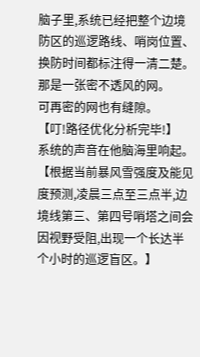脑子里,系统已经把整个边境防区的巡逻路线、哨岗位置、换防时间都标注得一清二楚。
那是一张密不透风的网。
可再密的网也有缝隙。
【叮!路径优化分析完毕!】
系统的声音在他脑海里响起。
【根据当前暴风雪强度及能见度预测,凌晨三点至三点半,边境线第三、第四号哨塔之间会因视野受阻,出现一个长达半个小时的巡逻盲区。】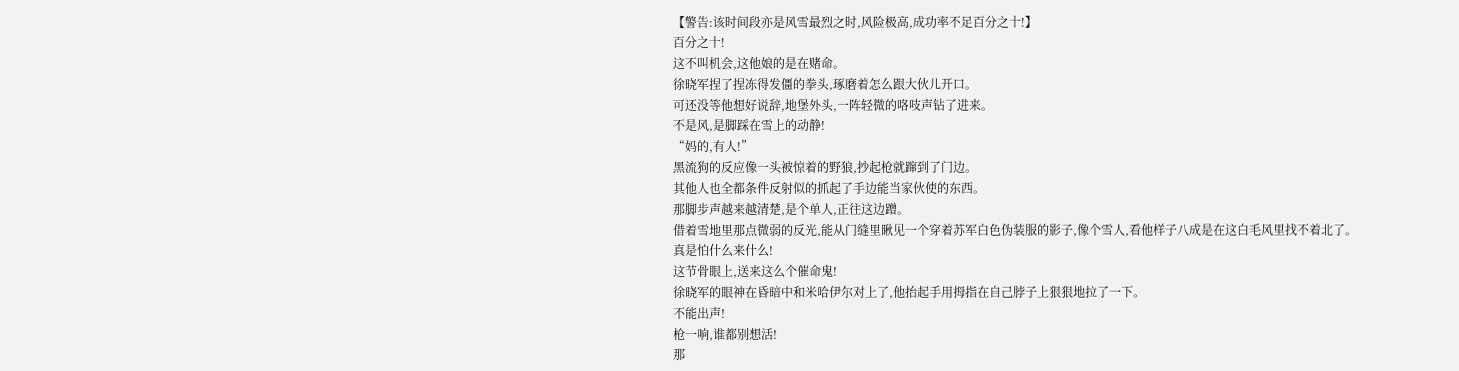【警告:该时间段亦是风雪最烈之时,风险极高,成功率不足百分之十!】
百分之十!
这不叫机会,这他娘的是在赌命。
徐晓军捏了捏冻得发僵的拳头,琢磨着怎么跟大伙儿开口。
可还没等他想好说辞,地堡外头,一阵轻微的咯吱声钻了进来。
不是风,是脚踩在雪上的动静!
“妈的,有人!”
黑流狗的反应像一头被惊着的野狼,抄起枪就蹿到了门边。
其他人也全都条件反射似的抓起了手边能当家伙使的东西。
那脚步声越来越清楚,是个单人,正往这边蹭。
借着雪地里那点微弱的反光,能从门缝里瞅见一个穿着苏军白色伪装服的影子,像个雪人,看他样子八成是在这白毛风里找不着北了。
真是怕什么来什么!
这节骨眼上,送来这么个催命鬼!
徐晓军的眼神在昏暗中和米哈伊尔对上了,他抬起手用拇指在自己脖子上狠狠地拉了一下。
不能出声!
枪一响,谁都别想活!
那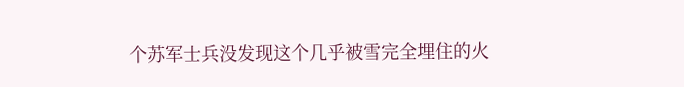个苏军士兵没发现这个几乎被雪完全埋住的火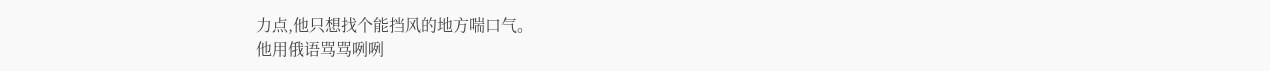力点,他只想找个能挡风的地方喘口气。
他用俄语骂骂咧咧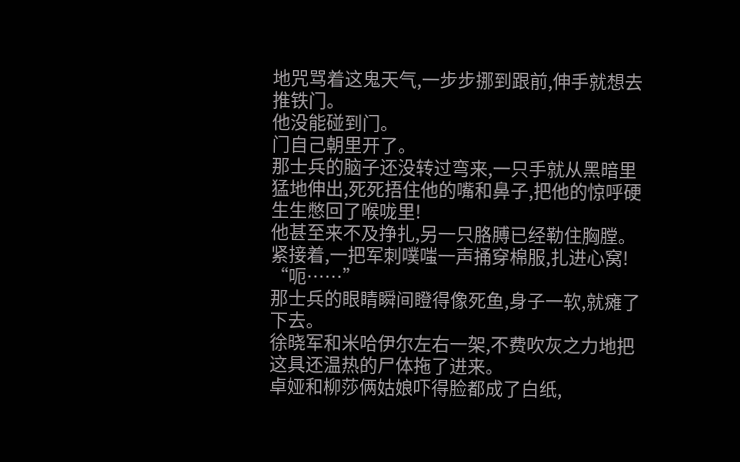地咒骂着这鬼天气,一步步挪到跟前,伸手就想去推铁门。
他没能碰到门。
门自己朝里开了。
那士兵的脑子还没转过弯来,一只手就从黑暗里猛地伸出,死死捂住他的嘴和鼻子,把他的惊呼硬生生憋回了喉咙里!
他甚至来不及挣扎,另一只胳膊已经勒住胸膛。
紧接着,一把军刺噗嗤一声捅穿棉服,扎进心窝!
“呃……”
那士兵的眼睛瞬间瞪得像死鱼,身子一软,就瘫了下去。
徐晓军和米哈伊尔左右一架,不费吹灰之力地把这具还温热的尸体拖了进来。
卓娅和柳莎俩姑娘吓得脸都成了白纸,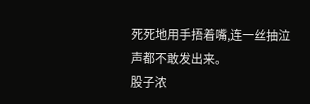死死地用手捂着嘴,连一丝抽泣声都不敢发出来。
股子浓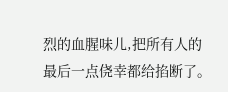烈的血腥味儿,把所有人的最后一点侥幸都给掐断了。